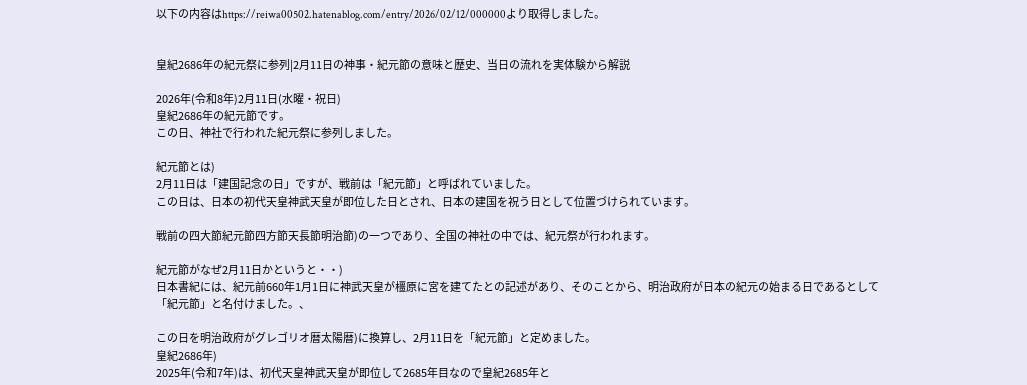以下の内容はhttps://reiwa00502.hatenablog.com/entry/2026/02/12/000000より取得しました。


皇紀2686年の紀元祭に参列|2月11日の神事・紀元節の意味と歴史、当日の流れを実体験から解説

2026年(令和8年)2月11日(水曜・祝日)
皇紀2686年の紀元節です。
この日、神社で行われた紀元祭に参列しました。

紀元節とは)
2月11日は「建国記念の日」ですが、戦前は「紀元節」と呼ばれていました。
この日は、日本の初代天皇神武天皇が即位した日とされ、日本の建国を祝う日として位置づけられています。

戦前の四大節紀元節四方節天長節明治節)の一つであり、全国の神社の中では、紀元祭が行われます。

紀元節がなぜ2月11日かというと・・)
日本書紀には、紀元前660年1月1日に神武天皇が橿原に宮を建てたとの記述があり、そのことから、明治政府が日本の紀元の始まる日であるとして「紀元節」と名付けました。、

この日を明治政府がグレゴリオ暦太陽暦)に換算し、2月11日を「紀元節」と定めました。
皇紀2686年)
2025年(令和7年)は、初代天皇神武天皇が即位して2685年目なので皇紀2685年と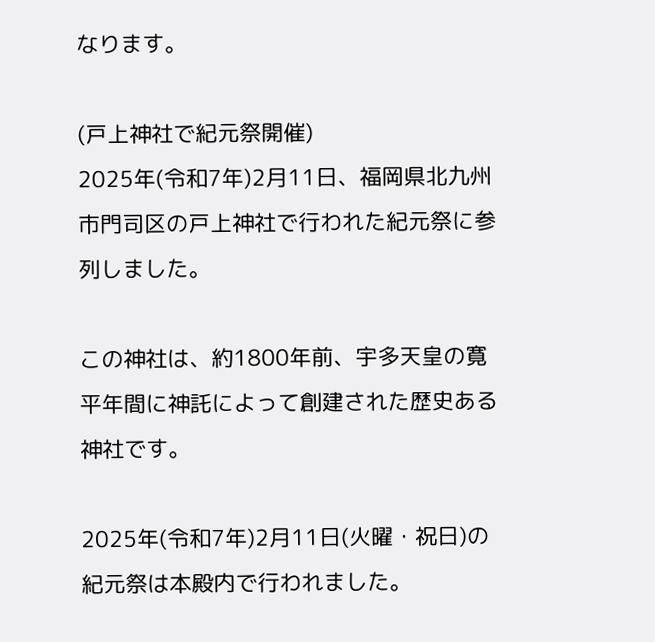なります。

(戸上神社で紀元祭開催)
2025年(令和7年)2月11日、福岡県北九州市門司区の戸上神社で行われた紀元祭に参列しました。

この神社は、約1800年前、宇多天皇の寛平年間に神託によって創建された歴史ある神社です。

2025年(令和7年)2月11日(火曜・祝日)の紀元祭は本殿内で行われました。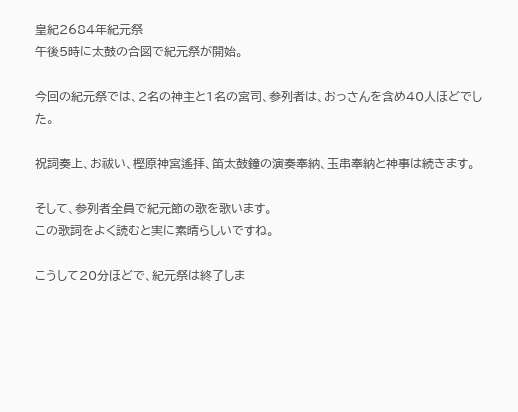皇紀2684年紀元祭
午後5時に太鼓の合図で紀元祭が開始。

今回の紀元祭では、2名の神主と1名の宮司、参列者は、おっさんを含め40人ほどでした。

祝詞奏上、お祓い、樫原神宮遙拝、笛太鼓鐘の演奏奉納、玉串奉納と神事は続きます。

そして、参列者全員で紀元節の歌を歌います。
この歌詞をよく読むと実に素晴らしいですね。

こうして20分ほどで、紀元祭は終了しま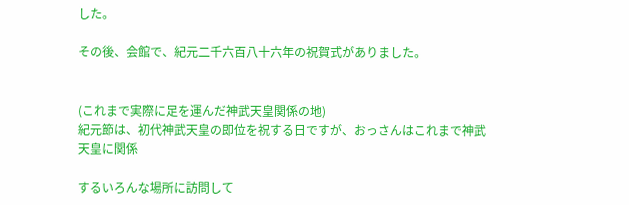した。

その後、会館で、紀元二千六百八十六年の祝賀式がありました。


(これまで実際に足を運んだ神武天皇関係の地)
紀元節は、初代神武天皇の即位を祝する日ですが、おっさんはこれまで神武天皇に関係

するいろんな場所に訪問して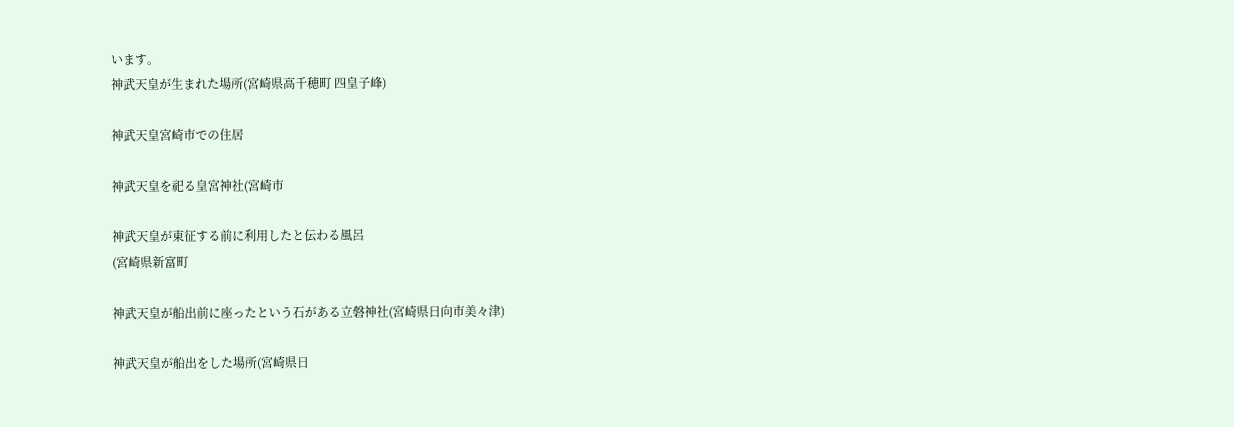います。
神武天皇が生まれた場所(宮崎県高千穂町 四皇子峰)

神武天皇宮崎市での住居

神武天皇を祀る皇宮神社(宮崎市

神武天皇が東征する前に利用したと伝わる風呂
(宮崎県新富町

神武天皇が船出前に座ったという石がある立磐神社(宮崎県日向市美々津)

神武天皇が船出をした場所(宮崎県日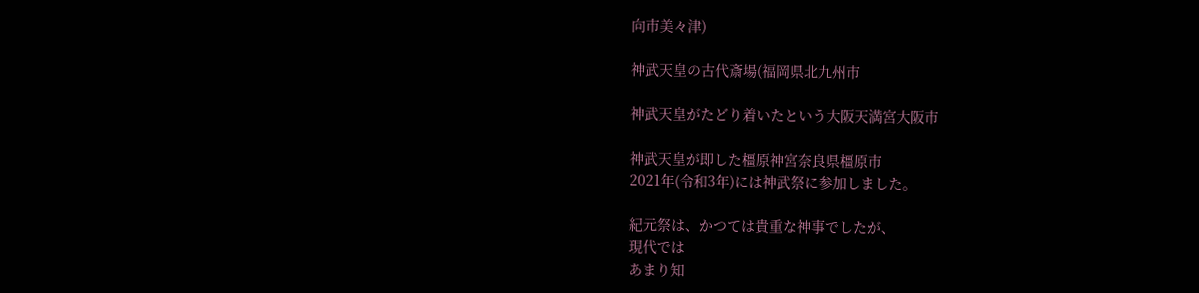向市美々津)

神武天皇の古代斎場(福岡県北九州市

神武天皇がたどり着いたという大阪天満宮大阪市

神武天皇が即した橿原神宮奈良県橿原市
2021年(令和3年)には神武祭に参加しました。

紀元祭は、かつては貴重な神事でしたが、
現代では
あまり知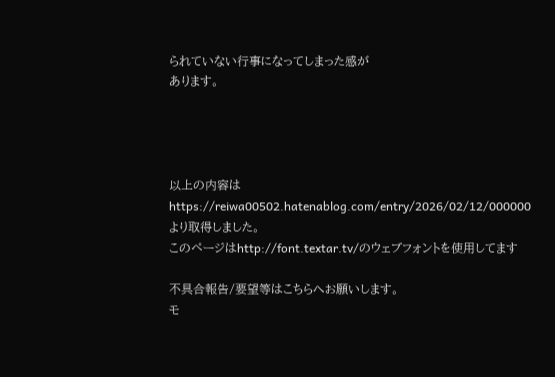られていない行事になってしまった感が
あります。




以上の内容はhttps://reiwa00502.hatenablog.com/entry/2026/02/12/000000より取得しました。
このページはhttp://font.textar.tv/のウェブフォントを使用してます

不具合報告/要望等はこちらへお願いします。
モ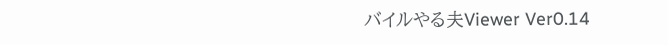バイルやる夫Viewer Ver0.14